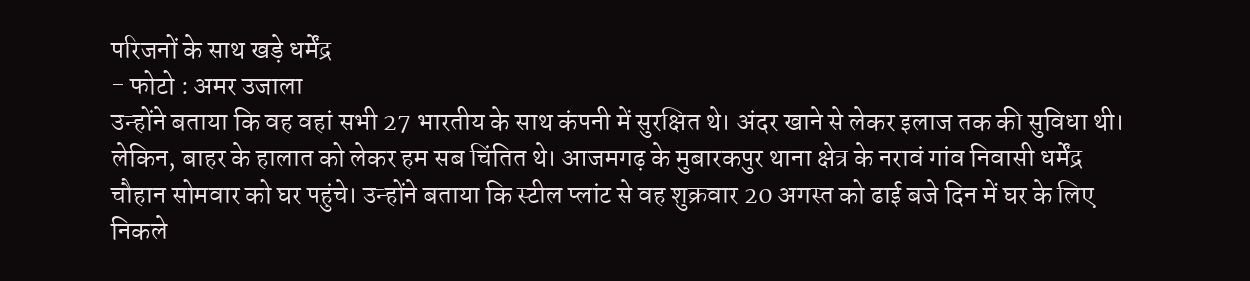परिजनों के साथ खड़े धर्मेंद्र
- फोटो : अमर उजाला
उन्होंने बताया कि वह वहां सभी 27 भारतीय के साथ कंपनी में सुरक्षित थे। अंदर खाने से लेकर इलाज तक की सुविधा थी। लेकिन, बाहर के हालात को लेकर हम सब चिंतित थे। आजमगढ़ के मुबारकपुर थाना क्षेत्र के नरावं गांव निवासी धर्मेंद्र चौहान सोमवार को घर पहुंचे। उन्होंने बताया कि स्टील प्लांट से वह शुक्रवार 20 अगस्त को ढाई बजे दिन में घर के लिए निकले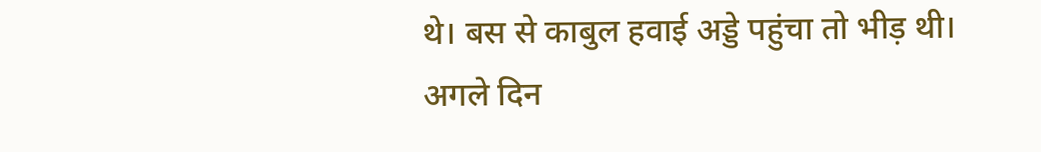थे। बस से काबुल हवाई अड्डे पहुंचा तो भीड़ थी।
अगले दिन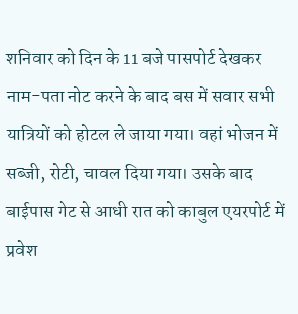शनिवार को दिन के 11 बजे पासपोर्ट देखकर नाम-पता नोट करने के बाद बस में सवार सभी यात्रियों को होटल ले जाया गया। वहां भोजन में सब्जी, रोटी, चावल दिया गया। उसके बाद बाईपास गेट से आधी रात को काबुल एयरपोर्ट में प्रवेश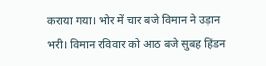कराया गया। भोर में चार बजे विमान ने उड़ान भरी। विमान रविवार को आठ बजे सुबह हिंडन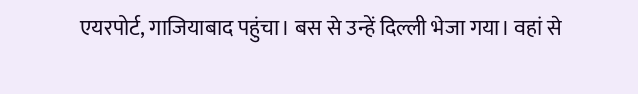एयरपोर्ट, गाजियाबाद पहुंचा। बस से उन्हें दिल्ली भेजा गया। वहां से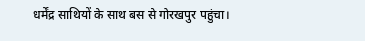धर्मेंद्र साथियों के साथ बस से गोरखपुर पहुंचा।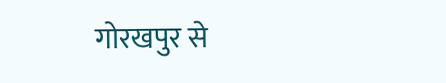गोरखपुर से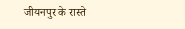जीयनपुर के रास्ते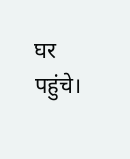घर पहुंचे।